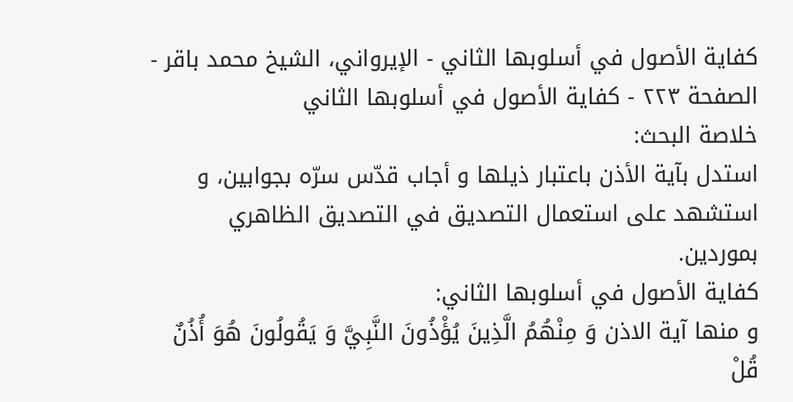كفاية الأصول في أسلوبها الثاني - الإيرواني، الشيخ محمد باقر - الصفحة ٢٢٣ - كفاية الأصول في أسلوبها الثاني
خلاصة البحث:
استدل بآية الأذن باعتبار ذيلها و أجاب قدّس سرّه بجوابين، و استشهد على استعمال التصديق في التصديق الظاهري بموردين.
كفاية الأصول في أسلوبها الثاني:
و منها آية الاذن وَ مِنْهُمُ الَّذِينَ يُؤْذُونَ النَّبِيَّ وَ يَقُولُونَ هُوَ أُذُنٌ قُلْ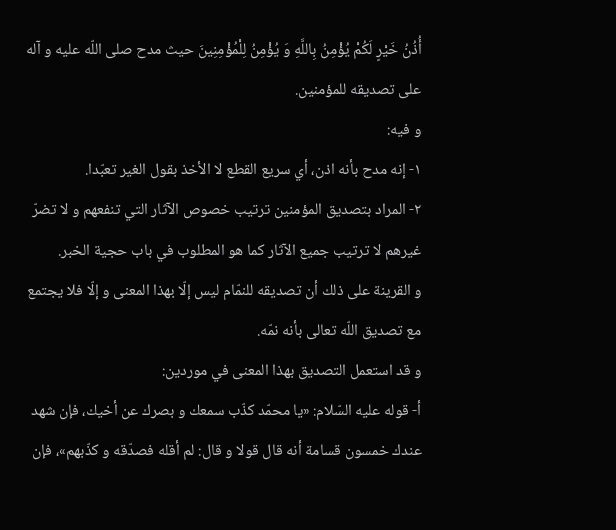أُذُنُ خَيْرٍ لَكُمْ يُؤْمِنُ بِاللَّهِ وَ يُؤْمِنُ لِلْمُؤْمِنِينَ حيث مدح صلى اللّه عليه و آله على تصديقه للمؤمنين.
و فيه:
١- إنه مدح بأنه اذن، أي سريع القطع لا الأخذ بقول الغير تعبّدا.
٢- المراد بتصديق المؤمنين ترتيب خصوص الآثار التي تنفعهم و لا تضرّ غيرهم لا ترتيب جميع الآثار كما هو المطلوب في باب حجية الخبر.
و القرينة على ذلك أن تصديقه للنمّام ليس إلّا بهذا المعنى و إلّا فلا يجتمع مع تصديق اللّه تعالى بأنه نمّه.
و قد استعمل التصديق بهذا المعنى في موردين:
أ- قوله عليه السّلام: «يا محمّد كذّب سمعك و بصرك عن أخيك، فإن شهد عندك خمسون قسامة أنه قال قولا و قال: لم أقله فصدّقه و كذّبهم»، فإن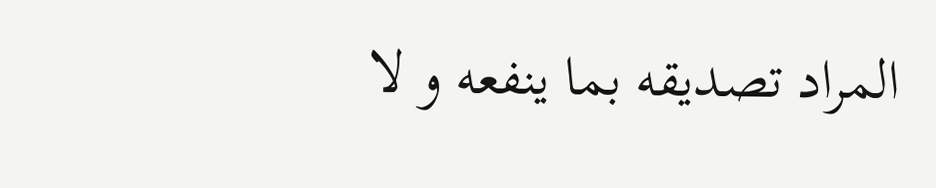المراد تصديقه بما ينفعه و لا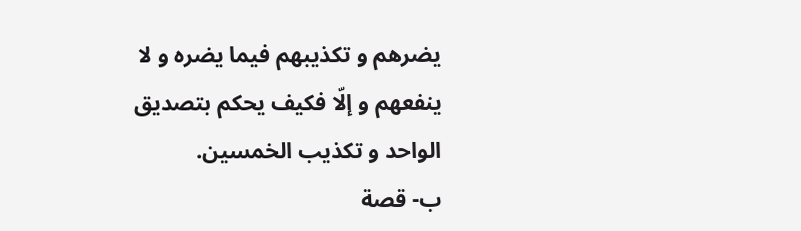يضرهم و تكذيبهم فيما يضره و لا ينفعهم و إلّا فكيف يحكم بتصديق الواحد و تكذيب الخمسين.
ب- قصة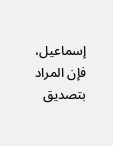إسماعيل، فإن المراد بتصديق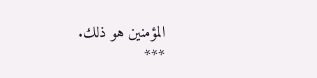المؤمنين هو ذلك.
***